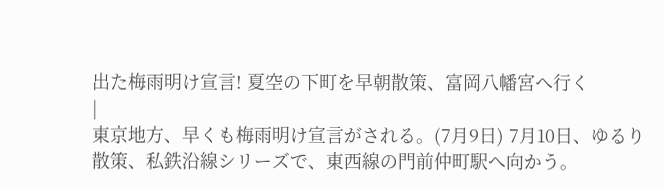出た梅雨明け宣言! 夏空の下町を早朝散策、富岡八幡宮へ行く
|
東京地方、早くも梅雨明け宣言がされる。(7月9日) 7月10日、ゆるり散策、私鉄沿線シリーズで、東西線の門前仲町駅へ向かう。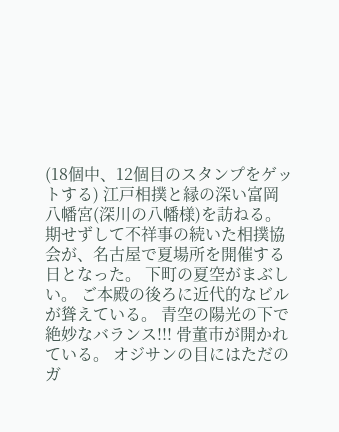(18個中、12個目のスタンプをゲットする) 江戸相撲と縁の深い富岡八幡宮(深川の八幡様)を訪ねる。 期せずして不祥事の続いた相撲協会が、名古屋で夏場所を開催する日となった。 下町の夏空がまぶしい。 ご本殿の後ろに近代的なビルが聳えている。 青空の陽光の下で絶妙なバランス!!! 骨董市が開かれている。 オジサンの目にはただのガ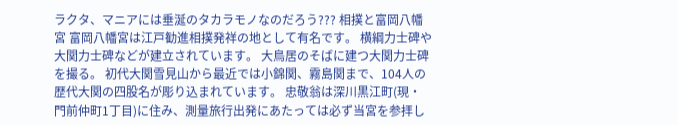ラクタ、マニアには垂涎のタカラモノなのだろう??? 相撲と富岡八幡宮 富岡八幡宮は江戸勧進相撲発祥の地として有名です。 横綱力士碑や大関力士碑などが建立されています。 大鳥居のそばに建つ大関力士碑を撮る。 初代大関雪見山から最近では小錦関、霧島関まで、104人の歴代大関の四股名が彫り込まれています。 忠敬翁は深川黒江町(現・門前仲町1丁目)に住み、測量旅行出発にあたっては必ず当宮を参拝し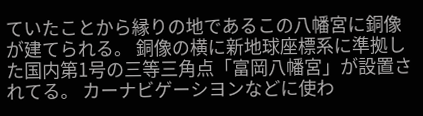ていたことから縁りの地であるこの八幡宮に銅像が建てられる。 銅像の横に新地球座標系に準拠した国内第1号の三等三角点「富岡八幡宮」が設置されてる。 カーナビゲーシヨンなどに使わ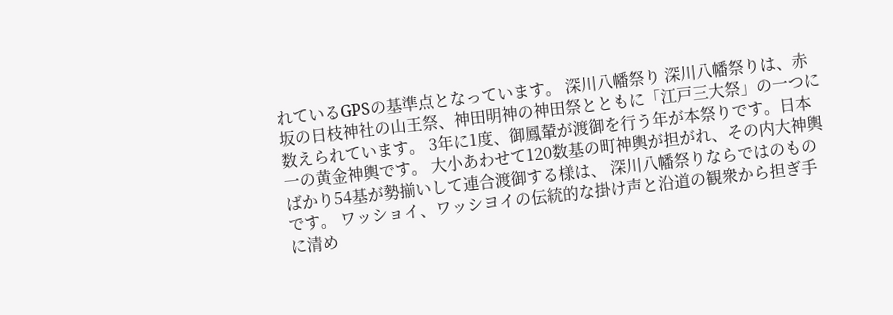れているGPSの基準点となっています。 深川八幡祭り 深川八幡祭りは、赤坂の日枝神社の山王祭、神田明神の神田祭とともに「江戸三大祭」の一つに数えられています。 3年に1度、御鳳輦が渡御を行う年が本祭りです。日本一の黄金神輿です。 大小あわせて120数基の町神輿が担がれ、その内大神輿ばかり54基が勢揃いして連合渡御する様は、 深川八幡祭りならではのものです。 ワッショイ、ワッシヨイの伝統的な掛け声と沿道の観衆から担ぎ手に清め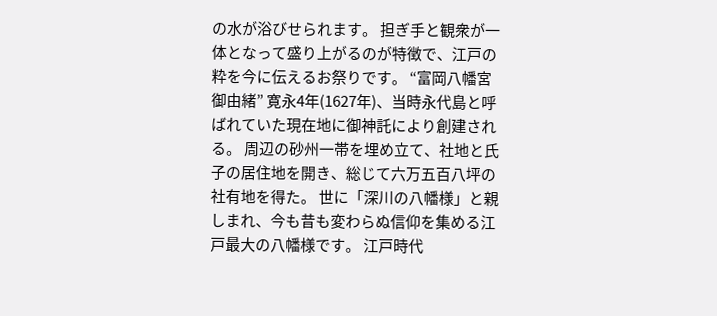の水が浴びせられます。 担ぎ手と観衆が一体となって盛り上がるのが特徴で、江戸の粋を今に伝えるお祭りです。 “富岡八幡宮 御由緒” 寛永4年(1627年)、当時永代島と呼ばれていた現在地に御神託により創建される。 周辺の砂州一帯を埋め立て、社地と氏子の居住地を開き、総じて六万五百八坪の社有地を得た。 世に「深川の八幡様」と親しまれ、今も昔も変わらぬ信仰を集める江戸最大の八幡様です。 江戸時代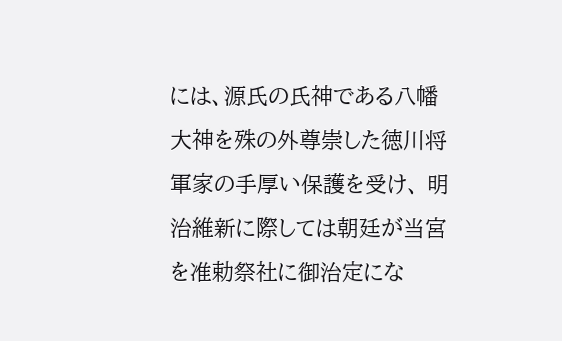には、源氏の氏神である八幡大神を殊の外尊崇した徳川将軍家の手厚い保護を受け、 明治維新に際しては朝廷が当宮を准勅祭社に御治定にな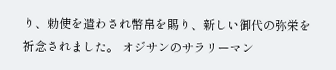り、勅使を遣わされ幣帛を賜り、新しい御代の弥栄を祈念されました。 オジサンのサラリーマン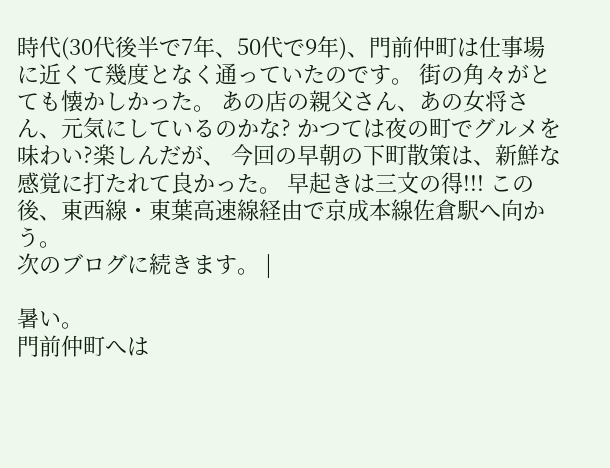時代(30代後半で7年、50代で9年)、門前仲町は仕事場に近くて幾度となく通っていたのです。 街の角々がとても懐かしかった。 あの店の親父さん、あの女将さん、元気にしているのかな? かつては夜の町でグルメを味わい?楽しんだが、 今回の早朝の下町散策は、新鮮な感覚に打たれて良かった。 早起きは三文の得!!! この後、東西線・東葉高速線経由で京成本線佐倉駅へ向かう。
次のブログに続きます。 |

暑い。
門前仲町へは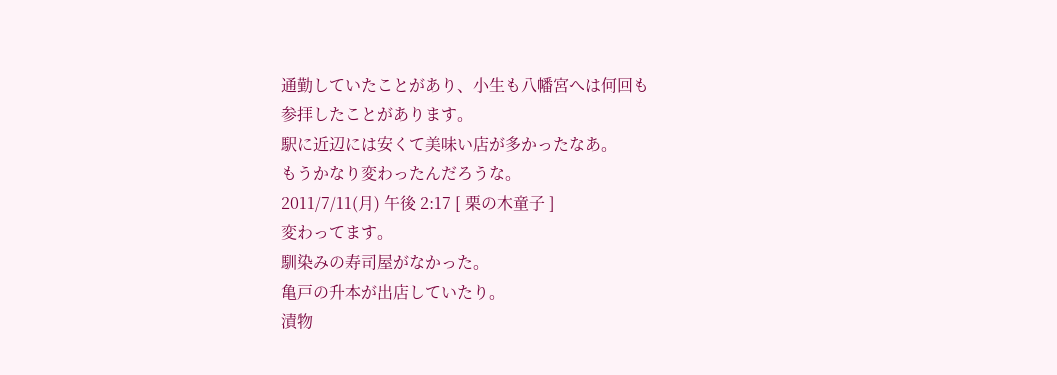通勤していたことがあり、小生も八幡宮へは何回も
参拝したことがあります。
駅に近辺には安くて美味い店が多かったなあ。
もうかなり変わったんだろうな。
2011/7/11(月) 午後 2:17 [ 栗の木童子 ]
変わってます。
馴染みの寿司屋がなかった。
亀戸の升本が出店していたり。
漬物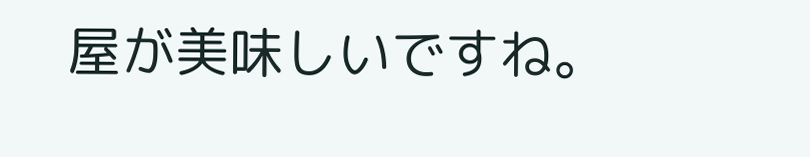屋が美味しいですね。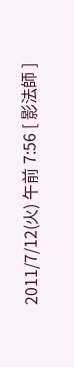2011/7/12(火) 午前 7:56 [ 影法師 ]